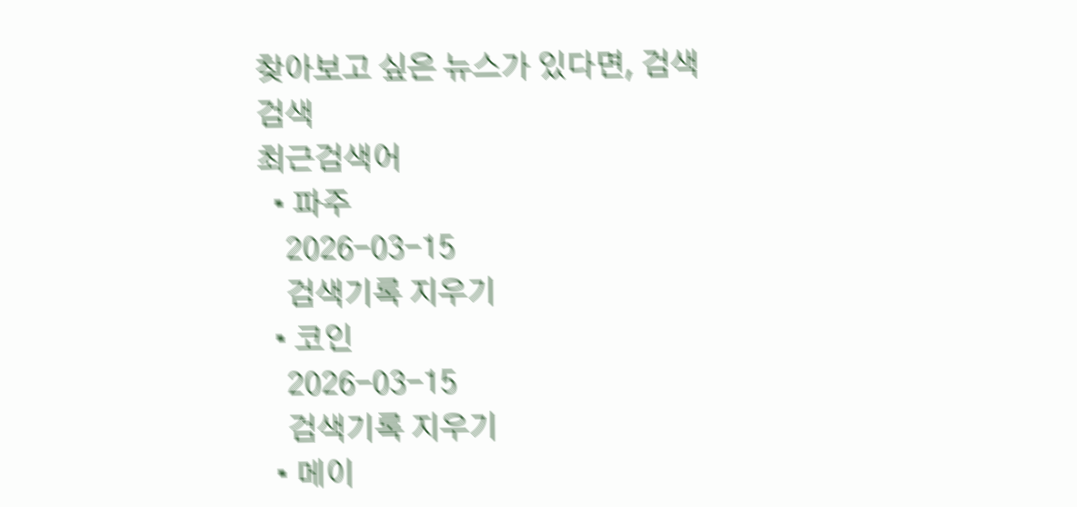찾아보고 싶은 뉴스가 있다면, 검색
검색
최근검색어
  • 파주
    2026-03-15
    검색기록 지우기
  • 코인
    2026-03-15
    검색기록 지우기
  • 메이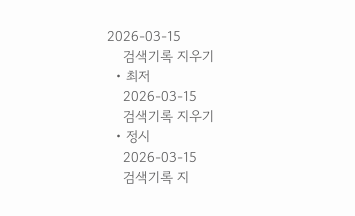2026-03-15
    검색기록 지우기
  • 최저
    2026-03-15
    검색기록 지우기
  • 정시
    2026-03-15
    검색기록 지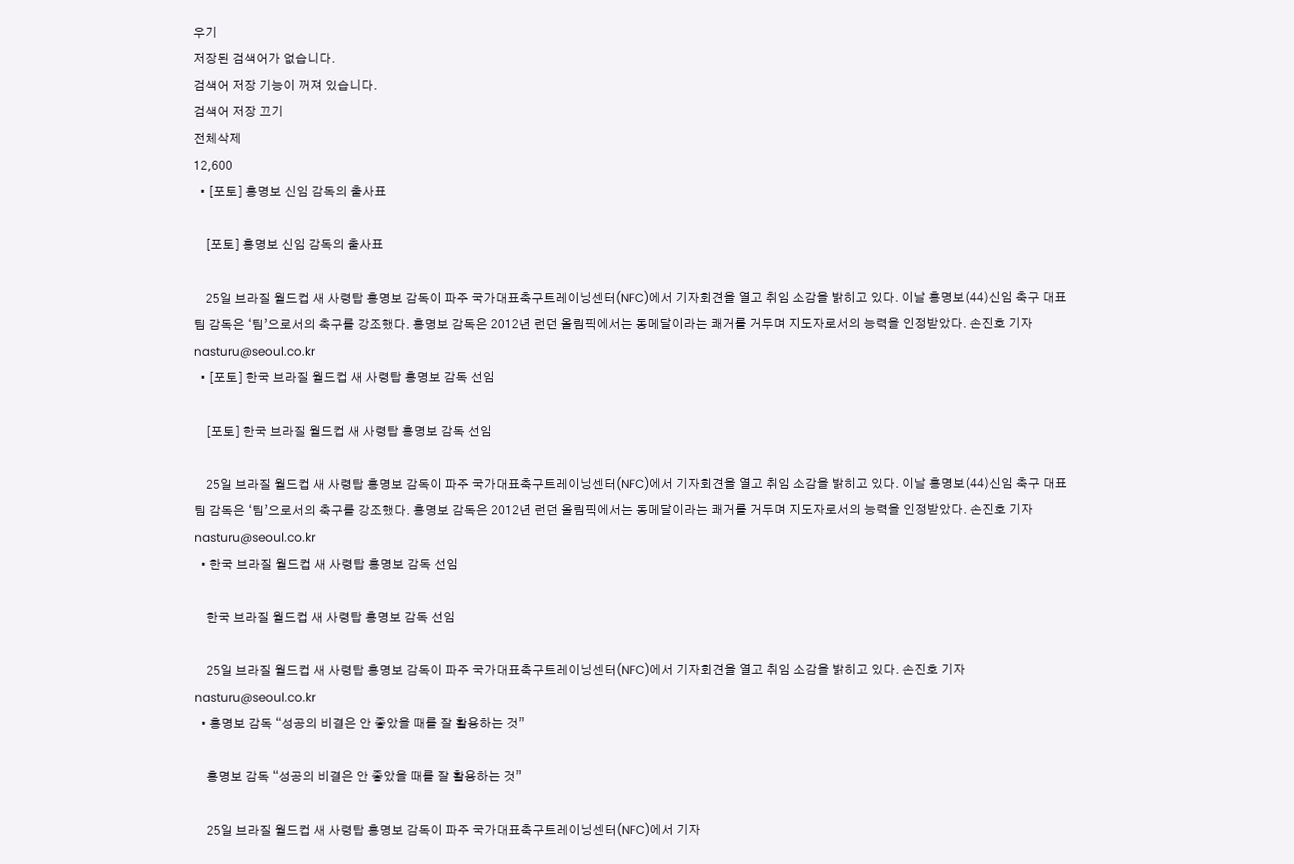우기
저장된 검색어가 없습니다.
검색어 저장 기능이 꺼져 있습니다.
검색어 저장 끄기
전체삭제
12,600
  • [포토] 홍명보 신임 감독의 출사표

    [포토] 홍명보 신임 감독의 출사표

    25일 브라질 월드컵 새 사령탑 홍명보 감독이 파주 국가대표축구트레이닝센터(NFC)에서 기자회견을 열고 취임 소감을 밝히고 있다. 이날 홍명보(44)신임 축구 대표팀 감독은 ‘팀’으로서의 축구를 강조했다. 홍명보 감독은 2012년 런던 올림픽에서는 동메달이라는 쾌거를 거두며 지도자로서의 능력을 인정받았다. 손진호 기자 nasturu@seoul.co.kr
  • [포토] 한국 브라질 월드컵 새 사령탑 홍명보 감독 선임

    [포토] 한국 브라질 월드컵 새 사령탑 홍명보 감독 선임

    25일 브라질 월드컵 새 사령탑 홍명보 감독이 파주 국가대표축구트레이닝센터(NFC)에서 기자회견을 열고 취임 소감을 밝히고 있다. 이날 홍명보(44)신임 축구 대표팀 감독은 ‘팀’으로서의 축구를 강조했다. 홍명보 감독은 2012년 런던 올림픽에서는 동메달이라는 쾌거를 거두며 지도자로서의 능력을 인정받았다. 손진호 기자 nasturu@seoul.co.kr
  • 한국 브라질 월드컵 새 사령탑 홍명보 감독 선임

    한국 브라질 월드컵 새 사령탑 홍명보 감독 선임

    25일 브라질 월드컵 새 사령탑 홍명보 감독이 파주 국가대표축구트레이닝센터(NFC)에서 기자회견을 열고 취임 소감을 밝히고 있다. 손진호 기자 nasturu@seoul.co.kr
  • 홍명보 감독 “성공의 비결은 안 좋았을 때를 잘 활용하는 것”

    홍명보 감독 “성공의 비결은 안 좋았을 때를 잘 활용하는 것”

    25일 브라질 월드컵 새 사령탑 홍명보 감독이 파주 국가대표축구트레이닝센터(NFC)에서 기자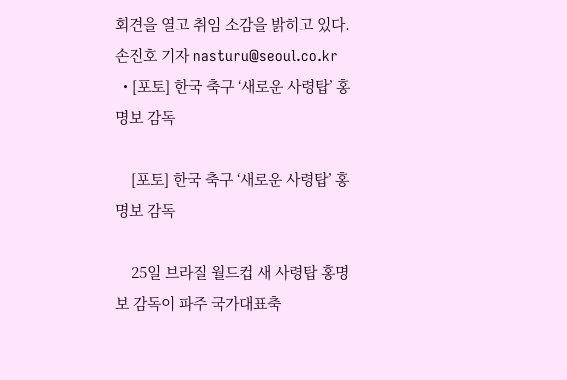회견을 열고 취임 소감을 밝히고 있다. 손진호 기자 nasturu@seoul.co.kr
  • [포토] 한국 축구 ‘새로운 사령탑’ 홍명보 감독

    [포토] 한국 축구 ‘새로운 사령탑’ 홍명보 감독

    25일 브라질 월드컵 새 사령탑 홍명보 감독이 파주 국가대표축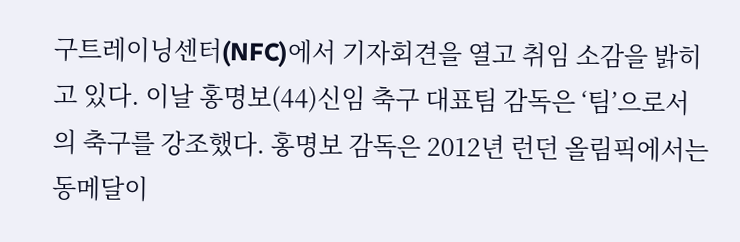구트레이닝센터(NFC)에서 기자회견을 열고 취임 소감을 밝히고 있다. 이날 홍명보(44)신임 축구 대표팀 감독은 ‘팀’으로서의 축구를 강조했다. 홍명보 감독은 2012년 런던 올림픽에서는 동메달이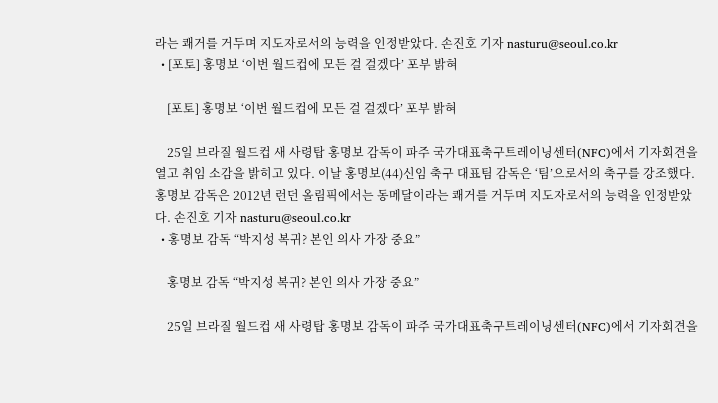라는 쾌거를 거두며 지도자로서의 능력을 인정받았다. 손진호 기자 nasturu@seoul.co.kr
  • [포토] 홍명보 ‘이번 월드컵에 모든 걸 걸겠다’ 포부 밝혀

    [포토] 홍명보 ‘이번 월드컵에 모든 걸 걸겠다’ 포부 밝혀

    25일 브라질 월드컵 새 사령탑 홍명보 감독이 파주 국가대표축구트레이닝센터(NFC)에서 기자회견을 열고 취임 소감을 밝히고 있다. 이날 홍명보(44)신임 축구 대표팀 감독은 ‘팀’으로서의 축구를 강조했다. 홍명보 감독은 2012년 런던 올림픽에서는 동메달이라는 쾌거를 거두며 지도자로서의 능력을 인정받았다. 손진호 기자 nasturu@seoul.co.kr
  • 홍명보 감독 “박지성 복귀? 본인 의사 가장 중요”

    홍명보 감독 “박지성 복귀? 본인 의사 가장 중요”

    25일 브라질 월드컵 새 사령탑 홍명보 감독이 파주 국가대표축구트레이닝센터(NFC)에서 기자회견을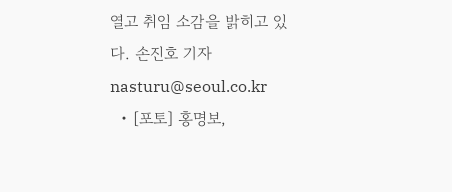열고 취임 소감을 밝히고 있다. 손진호 기자 nasturu@seoul.co.kr
  • [포토] 홍명보,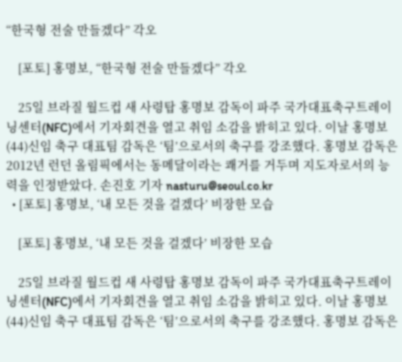“한국형 전술 만들겠다” 각오

    [포토] 홍명보, “한국형 전술 만들겠다” 각오

    25일 브라질 월드컵 새 사령탑 홍명보 감독이 파주 국가대표축구트레이닝센터(NFC)에서 기자회견을 열고 취임 소감을 밝히고 있다. 이날 홍명보(44)신임 축구 대표팀 감독은 ‘팀’으로서의 축구를 강조했다. 홍명보 감독은 2012년 런던 올림픽에서는 동메달이라는 쾌거를 거두며 지도자로서의 능력을 인정받았다. 손진호 기자 nasturu@seoul.co.kr
  • [포토] 홍명보, ‘내 모든 것을 걸겠다’ 비장한 모습

    [포토] 홍명보, ‘내 모든 것을 걸겠다’ 비장한 모습

    25일 브라질 월드컵 새 사령탑 홍명보 감독이 파주 국가대표축구트레이닝센터(NFC)에서 기자회견을 열고 취임 소감을 밝히고 있다. 이날 홍명보(44)신임 축구 대표팀 감독은 ‘팀’으로서의 축구를 강조했다. 홍명보 감독은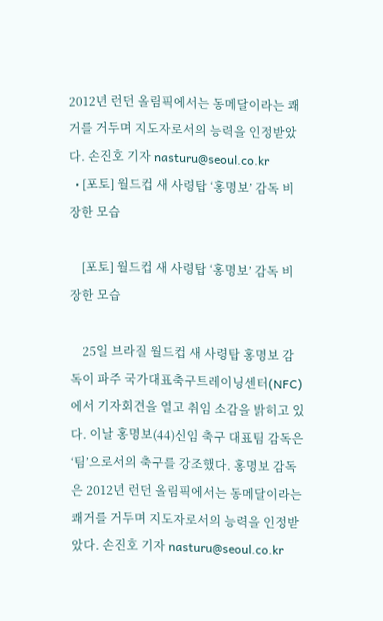2012년 런던 올림픽에서는 동메달이라는 쾌거를 거두며 지도자로서의 능력을 인정받았다. 손진호 기자 nasturu@seoul.co.kr
  • [포토] 월드컵 새 사령탑 ‘홍명보’ 감독 비장한 모습

    [포토] 월드컵 새 사령탑 ‘홍명보’ 감독 비장한 모습

    25일 브라질 월드컵 새 사령탑 홍명보 감독이 파주 국가대표축구트레이닝센터(NFC)에서 기자회견을 열고 취임 소감을 밝히고 있다. 이날 홍명보(44)신임 축구 대표팀 감독은 ‘팀’으로서의 축구를 강조했다. 홍명보 감독은 2012년 런던 올림픽에서는 동메달이라는 쾌거를 거두며 지도자로서의 능력을 인정받았다. 손진호 기자 nasturu@seoul.co.kr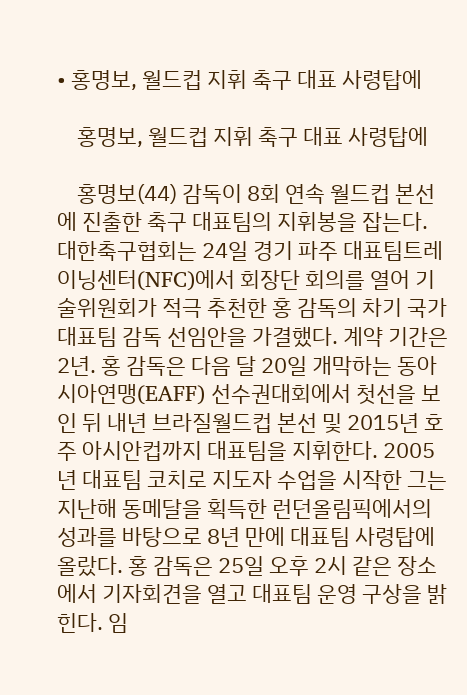• 홍명보, 월드컵 지휘 축구 대표 사령탑에

    홍명보, 월드컵 지휘 축구 대표 사령탑에

    홍명보(44) 감독이 8회 연속 월드컵 본선에 진출한 축구 대표팀의 지휘봉을 잡는다. 대한축구협회는 24일 경기 파주 대표팀트레이닝센터(NFC)에서 회장단 회의를 열어 기술위원회가 적극 추천한 홍 감독의 차기 국가대표팀 감독 선임안을 가결했다. 계약 기간은 2년. 홍 감독은 다음 달 20일 개막하는 동아시아연맹(EAFF) 선수권대회에서 첫선을 보인 뒤 내년 브라질월드컵 본선 및 2015년 호주 아시안컵까지 대표팀을 지휘한다. 2005년 대표팀 코치로 지도자 수업을 시작한 그는 지난해 동메달을 획득한 런던올림픽에서의 성과를 바탕으로 8년 만에 대표팀 사령탑에 올랐다. 홍 감독은 25일 오후 2시 같은 장소에서 기자회견을 열고 대표팀 운영 구상을 밝힌다. 임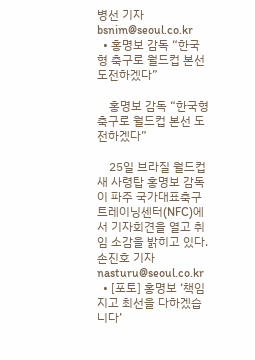병선 기자 bsnim@seoul.co.kr
  • 홍명보 감독 “한국형 축구로 월드컵 본선 도전하겠다”

    홍명보 감독 “한국형 축구로 월드컵 본선 도전하겠다”

    25일 브라질 월드컵 새 사령탑 홍명보 감독이 파주 국가대표축구트레이닝센터(NFC)에서 기자회견을 열고 취임 소감을 밝히고 있다. 손진호 기자 nasturu@seoul.co.kr
  • [포토] 홍명보 ‘책임지고 최선을 다하겠습니다’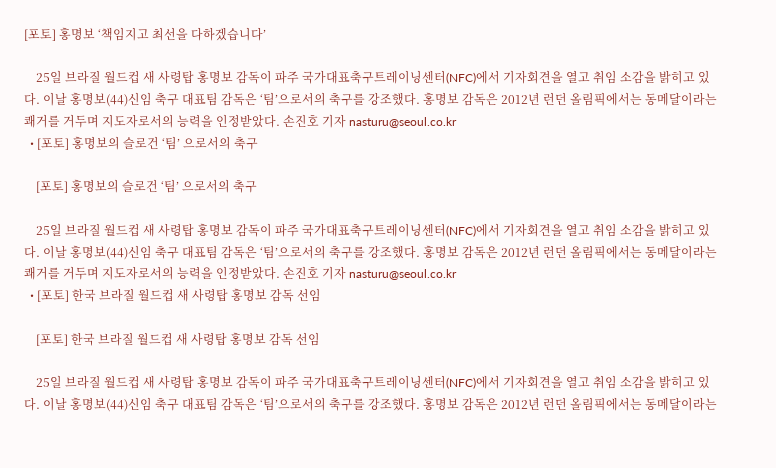[포토] 홍명보 ‘책임지고 최선을 다하겠습니다’

    25일 브라질 월드컵 새 사령탑 홍명보 감독이 파주 국가대표축구트레이닝센터(NFC)에서 기자회견을 열고 취임 소감을 밝히고 있다. 이날 홍명보(44)신임 축구 대표팀 감독은 ‘팀’으로서의 축구를 강조했다. 홍명보 감독은 2012년 런던 올림픽에서는 동메달이라는 쾌거를 거두며 지도자로서의 능력을 인정받았다. 손진호 기자 nasturu@seoul.co.kr
  • [포토] 홍명보의 슬로건 ‘팀’ 으로서의 축구

    [포토] 홍명보의 슬로건 ‘팀’ 으로서의 축구

    25일 브라질 월드컵 새 사령탑 홍명보 감독이 파주 국가대표축구트레이닝센터(NFC)에서 기자회견을 열고 취임 소감을 밝히고 있다. 이날 홍명보(44)신임 축구 대표팀 감독은 ‘팀’으로서의 축구를 강조했다. 홍명보 감독은 2012년 런던 올림픽에서는 동메달이라는 쾌거를 거두며 지도자로서의 능력을 인정받았다. 손진호 기자 nasturu@seoul.co.kr
  • [포토] 한국 브라질 월드컵 새 사령탑 홍명보 감독 선임

    [포토] 한국 브라질 월드컵 새 사령탑 홍명보 감독 선임

    25일 브라질 월드컵 새 사령탑 홍명보 감독이 파주 국가대표축구트레이닝센터(NFC)에서 기자회견을 열고 취임 소감을 밝히고 있다. 이날 홍명보(44)신임 축구 대표팀 감독은 ‘팀’으로서의 축구를 강조했다. 홍명보 감독은 2012년 런던 올림픽에서는 동메달이라는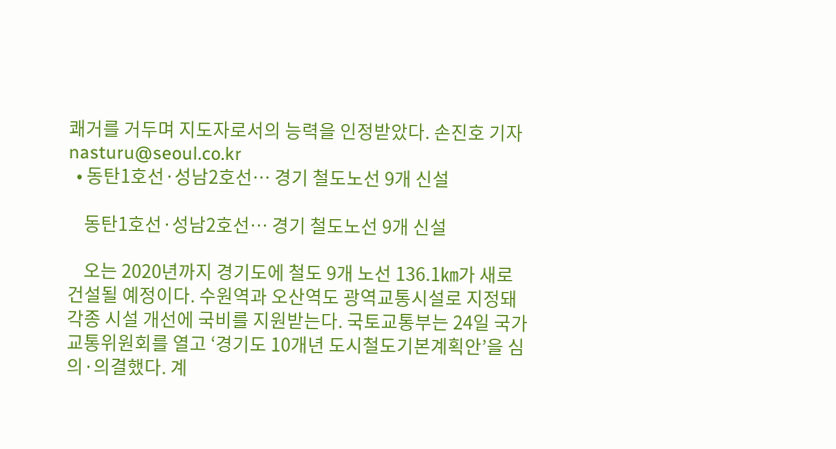쾌거를 거두며 지도자로서의 능력을 인정받았다. 손진호 기자 nasturu@seoul.co.kr
  • 동탄1호선·성남2호선… 경기 철도노선 9개 신설

    동탄1호선·성남2호선… 경기 철도노선 9개 신설

    오는 2020년까지 경기도에 철도 9개 노선 136.1㎞가 새로 건설될 예정이다. 수원역과 오산역도 광역교통시설로 지정돼 각종 시설 개선에 국비를 지원받는다. 국토교통부는 24일 국가교통위원회를 열고 ‘경기도 10개년 도시철도기본계획안’을 심의·의결했다. 계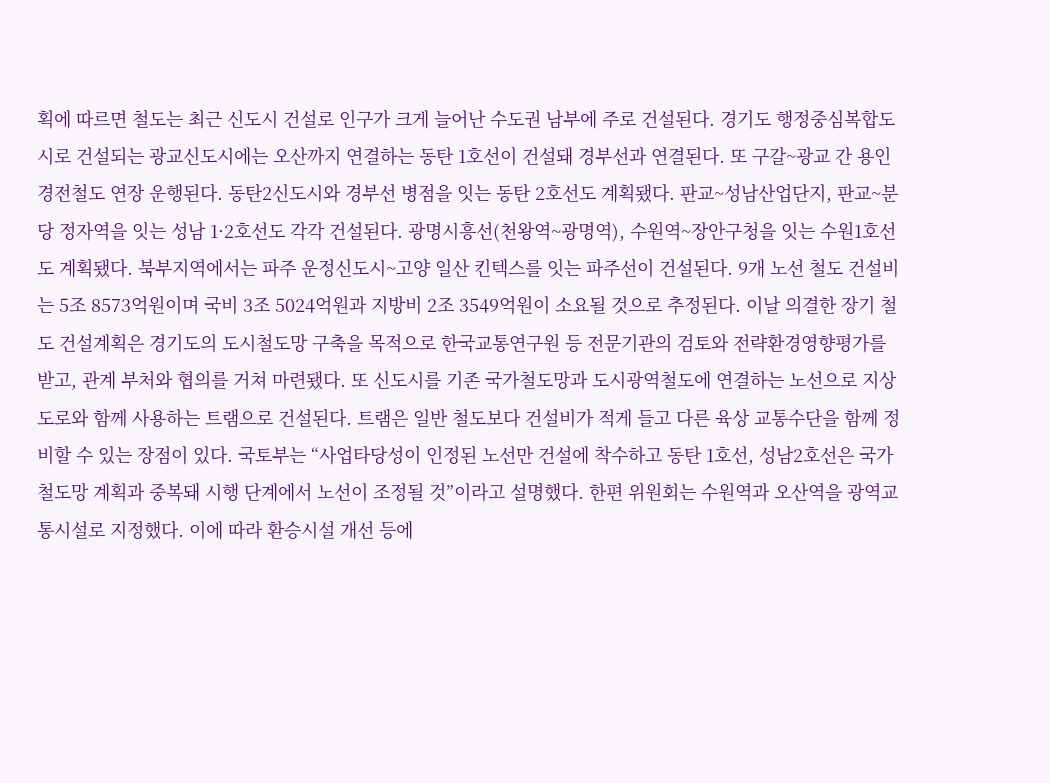획에 따르면 철도는 최근 신도시 건설로 인구가 크게 늘어난 수도권 남부에 주로 건설된다. 경기도 행정중심복합도시로 건설되는 광교신도시에는 오산까지 연결하는 동탄 1호선이 건설돼 경부선과 연결된다. 또 구갈~광교 간 용인경전철도 연장 운행된다. 동탄2신도시와 경부선 병점을 잇는 동탄 2호선도 계획됐다. 판교~성남산업단지, 판교~분당 정자역을 잇는 성남 1·2호선도 각각 건설된다. 광명시흥선(천왕역~광명역), 수원역~장안구청을 잇는 수원1호선도 계획됐다. 북부지역에서는 파주 운정신도시~고양 일산 킨텍스를 잇는 파주선이 건설된다. 9개 노선 철도 건설비는 5조 8573억원이며 국비 3조 5024억원과 지방비 2조 3549억원이 소요될 것으로 추정된다. 이날 의결한 장기 철도 건설계획은 경기도의 도시철도망 구축을 목적으로 한국교통연구원 등 전문기관의 검토와 전략환경영향평가를 받고, 관계 부처와 협의를 거쳐 마련됐다. 또 신도시를 기존 국가철도망과 도시광역철도에 연결하는 노선으로 지상 도로와 함께 사용하는 트램으로 건설된다. 트램은 일반 철도보다 건설비가 적게 들고 다른 육상 교통수단을 함께 정비할 수 있는 장점이 있다. 국토부는 “사업타당성이 인정된 노선만 건설에 착수하고 동탄 1호선, 성남2호선은 국가철도망 계획과 중복돼 시행 단계에서 노선이 조정될 것”이라고 설명했다. 한편 위원회는 수원역과 오산역을 광역교통시설로 지정했다. 이에 따라 환승시설 개선 등에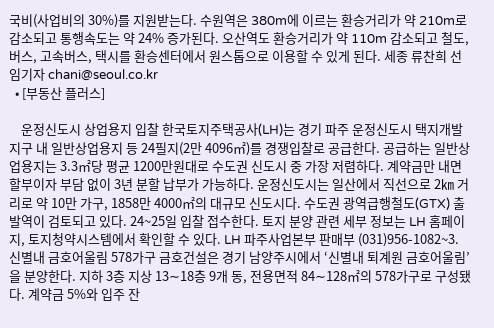국비(사업비의 30%)를 지원받는다. 수원역은 380m에 이르는 환승거리가 약 210m로 감소되고 통행속도는 약 24% 증가된다. 오산역도 환승거리가 약 110m 감소되고 철도, 버스, 고속버스, 택시를 환승센터에서 원스톱으로 이용할 수 있게 된다. 세종 류찬희 선임기자 chani@seoul.co.kr
  • [부동산 플러스]

    운정신도시 상업용지 입찰 한국토지주택공사(LH)는 경기 파주 운정신도시 택지개발지구 내 일반상업용지 등 24필지(2만 4096㎡)를 경쟁입찰로 공급한다. 공급하는 일반상업용지는 3.3㎡당 평균 1200만원대로 수도권 신도시 중 가장 저렴하다. 계약금만 내면 할부이자 부담 없이 3년 분할 납부가 가능하다. 운정신도시는 일산에서 직선으로 2㎞ 거리로 약 10만 가구, 1858만 4000㎡의 대규모 신도시다. 수도권 광역급행철도(GTX) 출발역이 검토되고 있다. 24~25일 입찰 접수한다. 토지 분양 관련 세부 정보는 LH 홈페이지, 토지청약시스템에서 확인할 수 있다. LH 파주사업본부 판매부 (031)956-1082~3. 신별내 금호어울림 578가구 금호건설은 경기 남양주시에서 ‘신별내 퇴계원 금호어울림’을 분양한다. 지하 3층 지상 13∼18층 9개 동, 전용면적 84∼128㎡의 578가구로 구성됐다. 계약금 5%와 입주 잔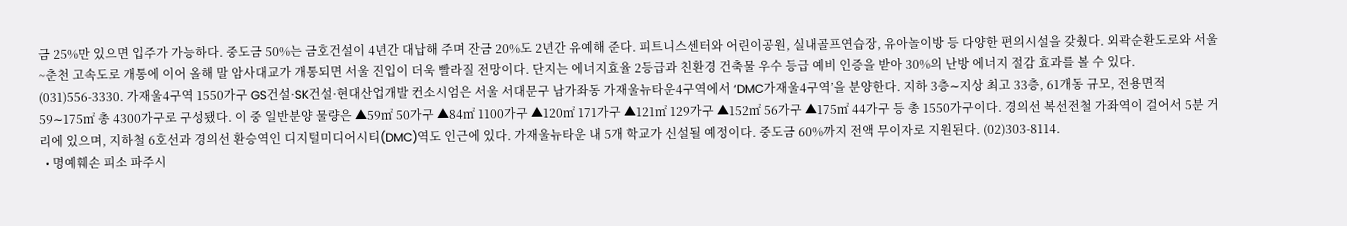금 25%만 있으면 입주가 가능하다. 중도금 50%는 금호건설이 4년간 대납해 주며 잔금 20%도 2년간 유예해 준다. 피트니스센터와 어린이공원, 실내골프연습장, 유아놀이방 등 다양한 편의시설을 갖췄다. 외곽순환도로와 서울~춘천 고속도로 개통에 이어 올해 말 암사대교가 개통되면 서울 진입이 더욱 빨라질 전망이다. 단지는 에너지효율 2등급과 친환경 건축물 우수 등급 예비 인증을 받아 30%의 난방 에너지 절감 효과를 볼 수 있다. (031)556-3330. 가재울4구역 1550가구 GS건설·SK건설·현대산업개발 컨소시엄은 서울 서대문구 남가좌동 가재울뉴타운4구역에서 ‘DMC가재울4구역’을 분양한다. 지하 3층∼지상 최고 33층, 61개동 규모, 전용면적 59∼175㎡ 총 4300가구로 구성됐다. 이 중 일반분양 물량은 ▲59㎡ 50가구 ▲84㎡ 1100가구 ▲120㎡ 171가구 ▲121㎡ 129가구 ▲152㎡ 56가구 ▲175㎡ 44가구 등 총 1550가구이다. 경의선 복선전철 가좌역이 걸어서 5분 거리에 있으며, 지하철 6호선과 경의선 환승역인 디지털미디어시티(DMC)역도 인근에 있다. 가재울뉴타운 내 5개 학교가 신설될 예정이다. 중도금 60%까지 전액 무이자로 지원된다. (02)303-8114.
  • 명예훼손 피소 파주시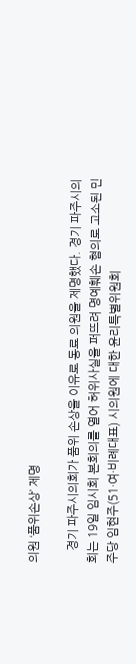의원 ‘품위손상’ 제명

    경기 파주시의회가 품위 손상을 이유로 동료 의원을 제명했다. 경기 파주시의회는 19일 임시회 본회의를 열어 허위사실을 퍼뜨려 명예훼손 혐의로 고소된 민주당 임현주(51·여·비례대표) 시의원에 대한 윤리특별위원회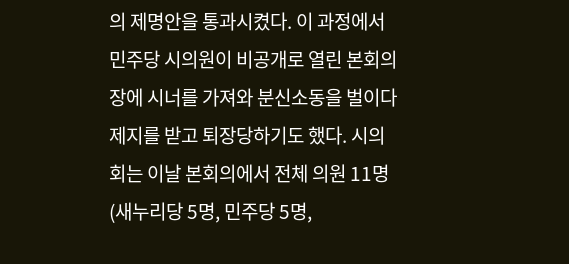의 제명안을 통과시켰다. 이 과정에서 민주당 시의원이 비공개로 열린 본회의장에 시너를 가져와 분신소동을 벌이다 제지를 받고 퇴장당하기도 했다. 시의회는 이날 본회의에서 전체 의원 11명(새누리당 5명, 민주당 5명,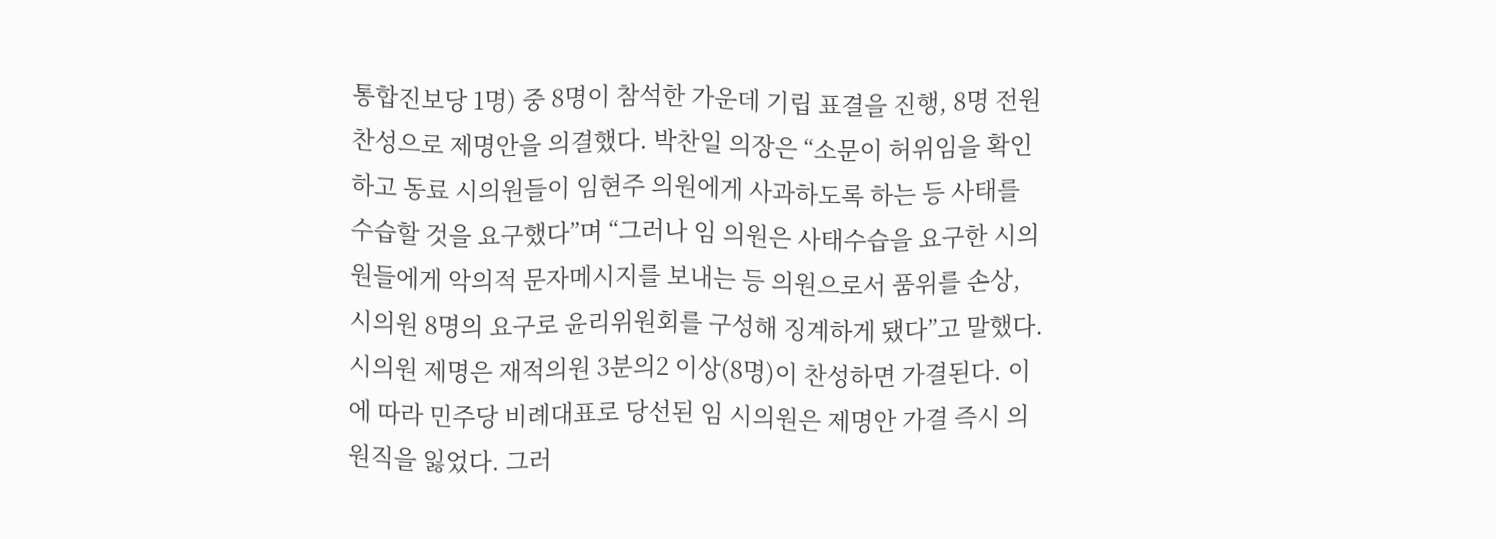통합진보당 1명) 중 8명이 참석한 가운데 기립 표결을 진행, 8명 전원 찬성으로 제명안을 의결했다. 박찬일 의장은 “소문이 허위임을 확인하고 동료 시의원들이 임현주 의원에게 사과하도록 하는 등 사태를 수습할 것을 요구했다”며 “그러나 임 의원은 사태수습을 요구한 시의원들에게 악의적 문자메시지를 보내는 등 의원으로서 품위를 손상, 시의원 8명의 요구로 윤리위원회를 구성해 징계하게 됐다”고 말했다. 시의원 제명은 재적의원 3분의2 이상(8명)이 찬성하면 가결된다. 이에 따라 민주당 비례대표로 당선된 임 시의원은 제명안 가결 즉시 의원직을 잃었다. 그러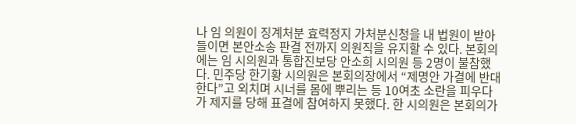나 임 의원이 징계처분 효력정지 가처분신청을 내 법원이 받아들이면 본안소송 판결 전까지 의원직을 유지할 수 있다. 본회의에는 임 시의원과 통합진보당 안소희 시의원 등 2명이 불참했다. 민주당 한기황 시의원은 본회의장에서 “제명안 가결에 반대한다”고 외치며 시너를 몸에 뿌리는 등 10여초 소란을 피우다가 제지를 당해 표결에 참여하지 못했다. 한 시의원은 본회의가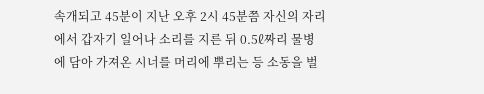속개되고 45분이 지난 오후 2시 45분쯤 자신의 자리에서 갑자기 일어나 소리를 지른 뒤 0.5ℓ짜리 물병에 담아 가져온 시너를 머리에 뿌리는 등 소동을 벌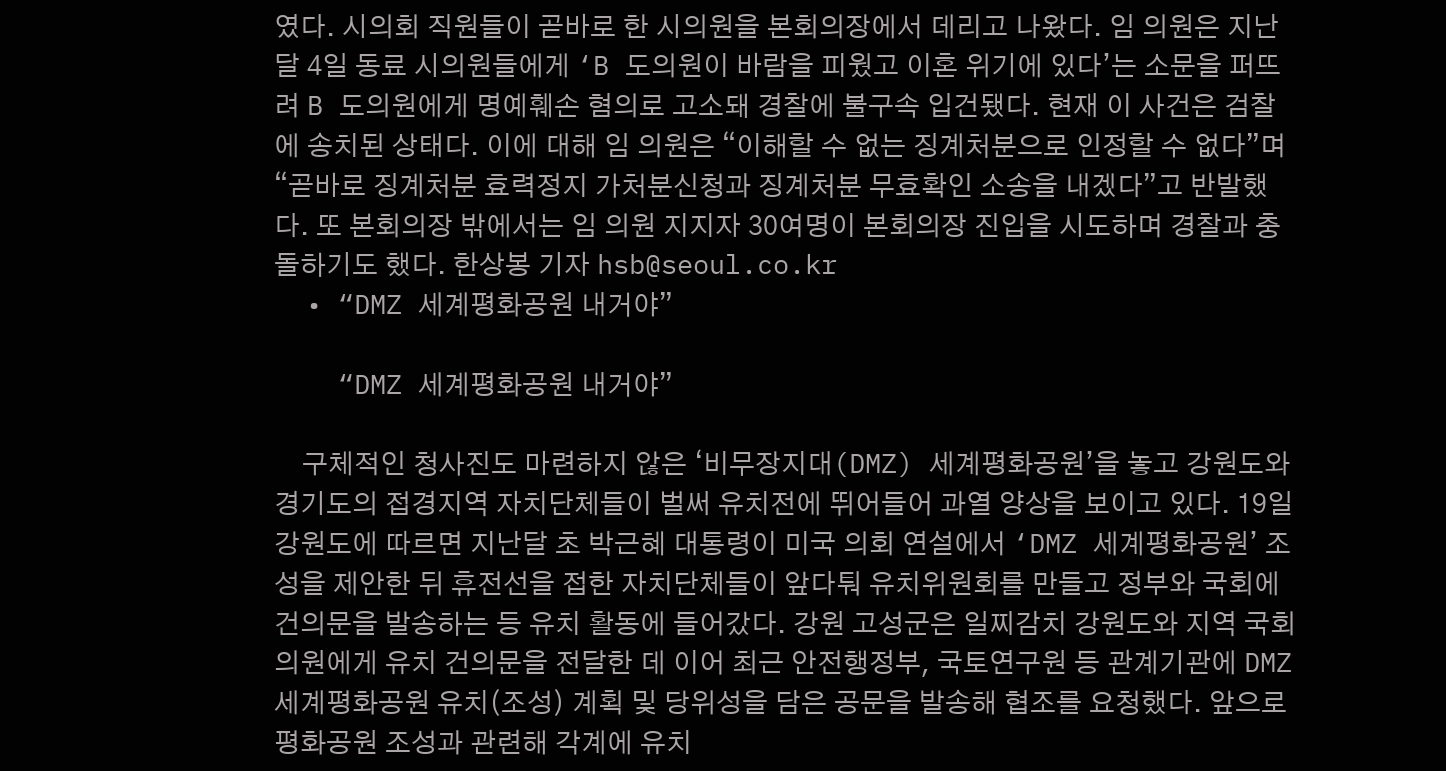였다. 시의회 직원들이 곧바로 한 시의원을 본회의장에서 데리고 나왔다. 임 의원은 지난달 4일 동료 시의원들에게 ‘B 도의원이 바람을 피웠고 이혼 위기에 있다’는 소문을 퍼뜨려 B 도의원에게 명예훼손 혐의로 고소돼 경찰에 불구속 입건됐다. 현재 이 사건은 검찰에 송치된 상태다. 이에 대해 임 의원은 “이해할 수 없는 징계처분으로 인정할 수 없다”며 “곧바로 징계처분 효력정지 가처분신청과 징계처분 무효확인 소송을 내겠다”고 반발했다. 또 본회의장 밖에서는 임 의원 지지자 30여명이 본회의장 진입을 시도하며 경찰과 충돌하기도 했다. 한상봉 기자 hsb@seoul.co.kr
  • “DMZ 세계평화공원 내거야”

    “DMZ 세계평화공원 내거야”

    구체적인 청사진도 마련하지 않은 ‘비무장지대(DMZ) 세계평화공원’을 놓고 강원도와 경기도의 접경지역 자치단체들이 벌써 유치전에 뛰어들어 과열 양상을 보이고 있다. 19일 강원도에 따르면 지난달 초 박근혜 대통령이 미국 의회 연설에서 ‘DMZ 세계평화공원’ 조성을 제안한 뒤 휴전선을 접한 자치단체들이 앞다퉈 유치위원회를 만들고 정부와 국회에 건의문을 발송하는 등 유치 활동에 들어갔다. 강원 고성군은 일찌감치 강원도와 지역 국회의원에게 유치 건의문을 전달한 데 이어 최근 안전행정부, 국토연구원 등 관계기관에 DMZ 세계평화공원 유치(조성) 계획 및 당위성을 담은 공문을 발송해 협조를 요청했다. 앞으로 평화공원 조성과 관련해 각계에 유치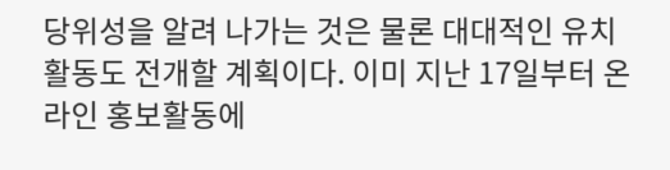당위성을 알려 나가는 것은 물론 대대적인 유치 활동도 전개할 계획이다. 이미 지난 17일부터 온라인 홍보활동에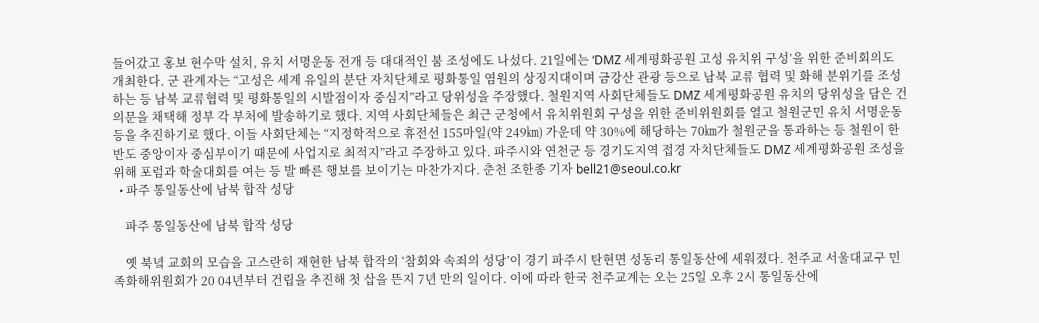들어갔고 홍보 현수막 설치, 유치 서명운동 전개 등 대대적인 붐 조성에도 나섰다. 21일에는 ‘DMZ 세계평화공원 고성 유치위 구성’을 위한 준비회의도 개최한다. 군 관계자는 “고성은 세계 유일의 분단 자치단체로 평화통일 염원의 상징지대이며 금강산 관광 등으로 남북 교류 협력 및 화해 분위기를 조성하는 등 남북 교류협력 및 평화통일의 시발점이자 중심지”라고 당위성을 주장했다. 철원지역 사회단체들도 DMZ 세계평화공원 유치의 당위성을 담은 건의문을 채택해 정부 각 부처에 발송하기로 했다. 지역 사회단체들은 최근 군청에서 유치위원회 구성을 위한 준비위원회를 열고 철원군민 유치 서명운동 등을 추진하기로 했다. 이들 사회단체는 “지정학적으로 휴전선 155마일(약 249㎞) 가운데 약 30%에 해당하는 70㎞가 철원군을 통과하는 등 철원이 한반도 중앙이자 중심부이기 때문에 사업지로 최적지”라고 주장하고 있다. 파주시와 연천군 등 경기도지역 접경 자치단체들도 DMZ 세계평화공원 조성을 위해 포럼과 학술대회를 여는 등 발 빠른 행보를 보이기는 마찬가지다. 춘천 조한종 기자 bell21@seoul.co.kr
  • 파주 통일동산에 남북 합작 성당

    파주 통일동산에 남북 합작 성당

    옛 북녘 교회의 모습을 고스란히 재현한 남북 합작의 ‘참회와 속죄의 성당’이 경기 파주시 탄현면 성동리 통일동산에 세워졌다. 천주교 서울대교구 민족화해위원회가 20 04년부터 건립을 추진해 첫 삽을 뜬지 7년 만의 일이다. 이에 따라 한국 천주교계는 오는 25일 오후 2시 통일동산에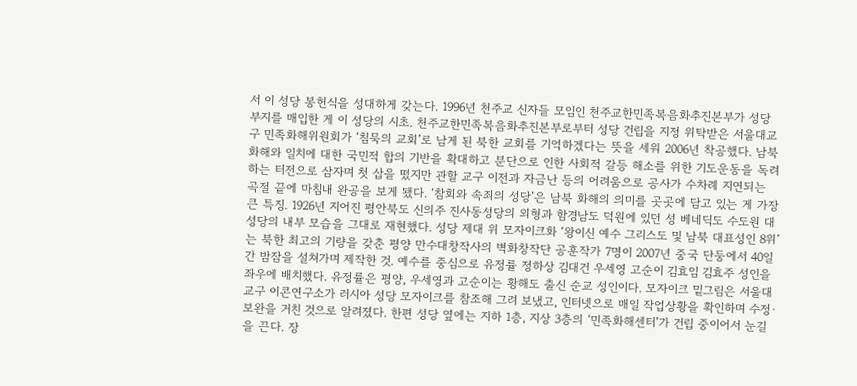서 이 성당 봉헌식을 성대하게 갖는다. 1996년 천주교 신자들 모임인 천주교한민족복음화추진본부가 성당 부지를 매입한 게 이 성당의 시초. 천주교한민족복음화추진본부로부터 성당 건립을 지정 위탁받은 서울대교구 민족화해위원회가 ‘침묵의 교회’로 남게 된 북한 교회를 기억하겠다는 뜻을 세워 2006년 착공했다. 남북화해와 일치에 대한 국민적 합의 기반을 확대하고 분단으로 인한 사회적 갈등 해소를 위한 기도운동을 독려하는 터전으로 삼자며 첫 삽을 떴지만 관할 교구 이전과 자금난 등의 어려움으로 공사가 수차례 지연되는 곡절 끝에 마침내 완공을 보게 됐다. ‘참회와 속죄의 성당’은 남북 화해의 의미를 곳곳에 담고 있는 게 가장 큰 특징. 1926년 지어진 평안북도 신의주 진사동성당의 외형과 함경남도 덕원에 있던 성 베네딕도 수도원 대성당의 내부 모습을 그대로 재현했다. 성당 제대 위 모자이크화 ‘왕이신 예수 그리스도 및 남북 대표성인 8위’는 북한 최고의 기량을 갖춘 평양 만수대창작사의 벽화창작단 공훈작가 7명이 2007년 중국 단둥에서 40일간 밤잠을 설쳐가며 제작한 것. 예수를 중심으로 유정률 정하상 김대건 우세영 고순이 김효임 김효주 성인을 좌우에 배치했다. 유정률은 평양, 우세영과 고순이는 황해도 출신 순교 성인이다. 모자이크 밑그림은 서울대교구 이콘연구소가 러시아 성당 모자이크를 참조해 그려 보냈고, 인터넷으로 매일 작업상황을 확인하며 수정·보완을 거친 것으로 알려졌다. 한편 성당 옆에는 지하 1층, 지상 3층의 ‘민족화해센터’가 건립 중이어서 눈길을 끈다. 장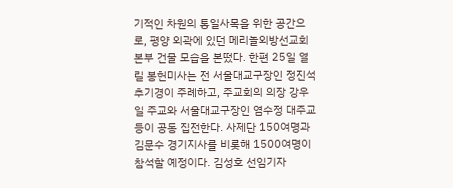기적인 차원의 통일사목을 위한 공간으로, 평양 외곽에 있던 메리놀외방선교회 본부 건물 모습을 본떴다. 한편 25일 열릴 봉헌미사는 전 서울대교구장인 정진석 추기경이 주례하고, 주교회의 의장 강우일 주교와 서울대교구장인 염수정 대주교 등이 공동 집전한다. 사제단 150여명과 김문수 경기지사를 비롯해 1500여명이 참석할 예정이다. 김성호 선임기자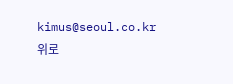kimus@seoul.co.kr
위로